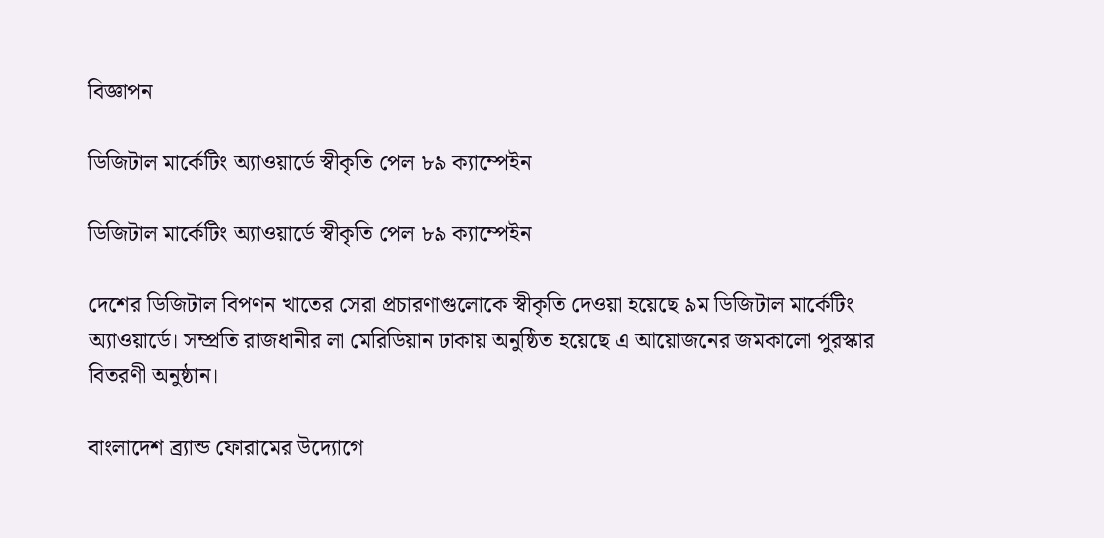বিজ্ঞাপন

ডিজিটাল মার্কেটিং অ্যাওয়ার্ডে স্বীকৃতি পেল ৮৯ ক্যাম্পেইন

ডিজিটাল মার্কেটিং অ্যাওয়ার্ডে স্বীকৃতি পেল ৮৯ ক্যাম্পেইন

দেশের ডিজিটাল বিপণন খাতের সেরা প্রচারণাগুলোকে স্বীকৃতি দেওয়া হয়েছে ৯ম ডিজিটাল মার্কেটিং অ্যাওয়ার্ডে। সম্প্রতি রাজধানীর লা মেরিডিয়ান ঢাকায় অনুষ্ঠিত হয়েছে এ আয়োজনের জমকালো পুরস্কার বিতরণী অনুষ্ঠান।

বাংলাদেশ ব্র্যান্ড ফোরামের উদ্যোগে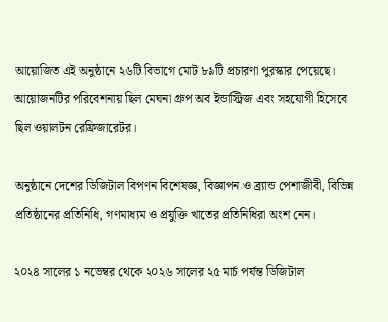আয়োজিত এই অনুষ্ঠানে ২৬টি বিভাগে মোট ৮৯টি প্রচারণা পুরস্কার পেয়েছে। আয়োজনটির পরিবেশনায় ছিল মেঘনা গ্রুপ অব ইন্ডাস্ট্রিজ এবং সহযোগী হিসেবে ছিল ওয়ালটন রেফ্রিজারেটর।

অনুষ্ঠানে দেশের ডিজিটাল বিপণন বিশেষজ্ঞ, বিজ্ঞাপন ও ব্র্যান্ড পেশাজীবী, বিভিন্ন প্রতিষ্ঠানের প্রতিনিধি, গণমাধ্যম ও প্রযুক্তি খাতের প্রতিনিধিরা অংশ নেন।

২০২৪ সালের ১ নভেম্বর থেকে ২০২৬ সালের ২৫ মার্চ পর্যন্ত ডিজিটাল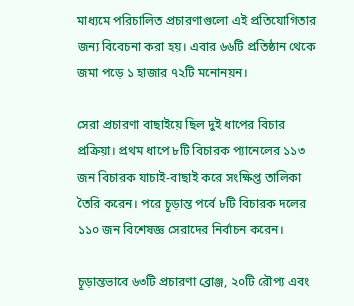মাধ্যমে পরিচালিত প্রচারণাগুলো এই প্রতিযোগিতার জন্য বিবেচনা করা হয়। এবার ৬৬টি প্রতিষ্ঠান থেকে জমা পড়ে ১ হাজার ৭২টি মনোনয়ন।

সেরা প্রচারণা বাছাইয়ে ছিল দুই ধাপের বিচার প্রক্রিয়া। প্রথম ধাপে ৮টি বিচারক প্যানেলের ১১৩ জন বিচারক যাচাই-বাছাই করে সংক্ষিপ্ত তালিকা তৈরি করেন। পরে চূড়ান্ত পর্বে ৮টি বিচারক দলের ১১০ জন বিশেষজ্ঞ সেরাদের নির্বাচন করেন।

চূড়ান্তভাবে ৬৩টি প্রচারণা ব্রোঞ্জ, ২০টি রৌপ্য এবং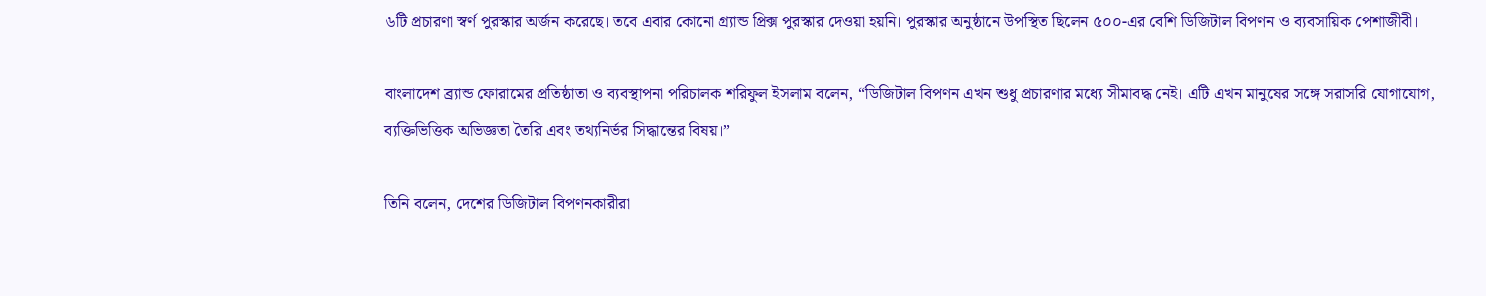৬টি প্রচারণা স্বর্ণ পুরস্কার অর্জন করেছে। তবে এবার কোনো গ্র্যান্ড প্রিক্স পুরস্কার দেওয়া হয়নি। পুরস্কার অনুষ্ঠানে উপস্থিত ছিলেন ৫০০-এর বেশি ডিজিটাল বিপণন ও ব্যবসায়িক পেশাজীবী।

বাংলাদেশ ব্র্যান্ড ফোরামের প্রতিষ্ঠাতা ও ব্যবস্থাপনা পরিচালক শরিফুল ইসলাম বলেন, “ডিজিটাল বিপণন এখন শুধু প্রচারণার মধ্যে সীমাবদ্ধ নেই। এটি এখন মানুষের সঙ্গে সরাসরি যোগাযোগ, ব্যক্তিভিত্তিক অভিজ্ঞতা তৈরি এবং তথ্যনির্ভর সিদ্ধান্তের বিষয়।”

তিনি বলেন, দেশের ডিজিটাল বিপণনকারীরা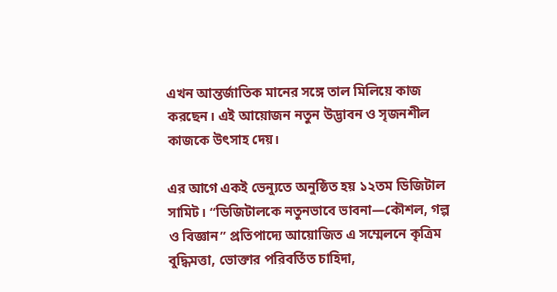এখন আন্তর্জাতিক মানের সঙ্গে তাল মিলিয়ে কাজ করছেন। এই আয়োজন নতুন উদ্ভাবন ও সৃজনশীল কাজকে উৎসাহ দেয়।

এর আগে একই ভেন্যুতে অনুষ্ঠিত হয় ১২তম ডিজিটাল সামিট। “ডিজিটালকে নতুনভাবে ভাবনা—কৌশল, গল্প ও বিজ্ঞান” প্রতিপাদ্যে আয়োজিত এ সম্মেলনে কৃত্রিম বুদ্ধিমত্তা, ভোক্তার পরিবর্তিত চাহিদা,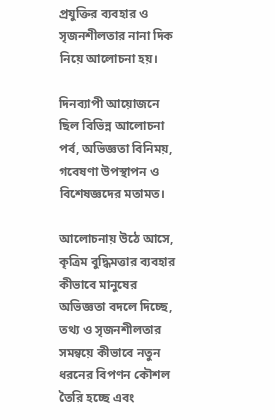প্রযুক্তির ব্যবহার ও সৃজনশীলতার নানা দিক নিয়ে আলোচনা হয়।

দিনব্যাপী আয়োজনে ছিল বিভিন্ন আলোচনা পর্ব, অভিজ্ঞতা বিনিময়, গবেষণা উপস্থাপন ও বিশেষজ্ঞদের মতামত।

আলোচনায় উঠে আসে, কৃত্রিম বুদ্ধিমত্তার ব্যবহার কীভাবে মানুষের অভিজ্ঞতা বদলে দিচ্ছে, তথ্য ও সৃজনশীলতার সমন্বয়ে কীভাবে নতুন ধরনের বিপণন কৌশল তৈরি হচ্ছে এবং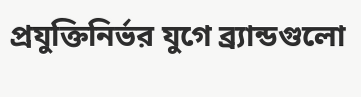প্রযুক্তিনির্ভর যুগে ব্র্যান্ডগুলো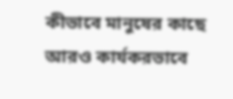কীভাবে মানুষের কাছে আরও কার্যকরভাবে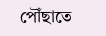পৌঁছাতে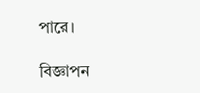পারে।

বিজ্ঞাপন